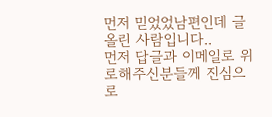먼저 믿었었남편인데 글올린 사람입니다..
먼저 답글과 이메일로 위로해주신분들께 진심으로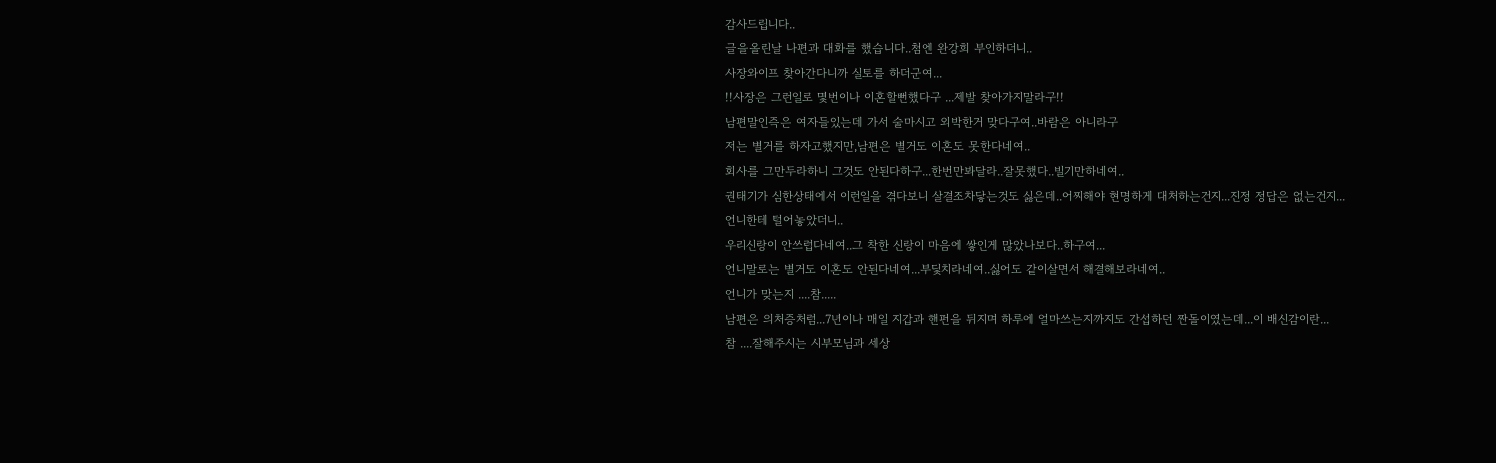감사드립니다..
글을올린날 나편과 대화를 했습니다..첨엔 완강희 부인하더니..
사장와이프 찾아간다니까 실토를 하더군여...
!!사장은 그런일로 몇번이나 이혼할뻔했다구 ...제발 찾아가지말라구!!
남편말인즉은 여자들있는데 가서 술마시고 외박한거 맞다구여..바람은 아니라구
저는 별거를 하자고했지만,남편은 별거도 이혼도 못한다네여..
회사를 그만두라하니 그것도 안된다하구...한번만봐달라..잘못했다..빌기만하네여..
권태기가 심한상태에서 이런일을 겪다보니 살결조차닿는것도 싫은데..어찌해야 현명하게 대처하는건지...진정 정답은 없는건지...
언니한테 털어놓았더니..
우리신랑이 안쓰럽다네여..그 착한 신랑이 마음에 쌓인게 많았나보다..하구여...
언니말로는 별거도 이혼도 안된다네여...부딫치라네여..싫어도 같이살면서 해결해보라네여..
언니가 맞는지 ....참.....
남편은 의처증처럼...7년이나 매일 지갑과 핸펀을 뒤지며 하루에 얼마쓰는지까지도 간섭하던 짠돌이였는데...이 배신감이란...
참 ....잘해주시는 시부모님과 세상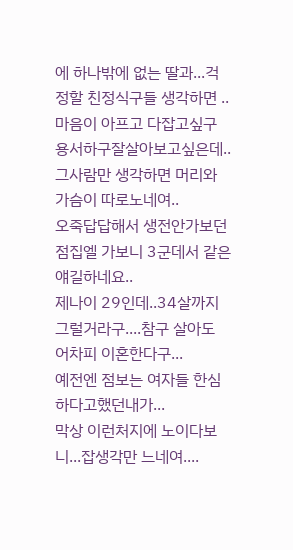에 하나밖에 없는 딸과...걱정할 친정식구들 생각하면 ..마음이 아프고 다잡고싶구 용서하구잘살아보고싶은데..
그사람만 생각하면 머리와 가슴이 따로노네여..
오죽답답해서 생전안가보던 점집엘 가보니 3군데서 같은얘길하네요..
제나이 29인데..34살까지 그럴거라구....참구 살아도 어차피 이혼한다구...
예전엔 점보는 여자들 한심하다고했던내가...
막상 이런처지에 노이다보니...잡생각만 느네여....